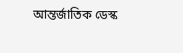আন্তর্জাতিক ডেস্ক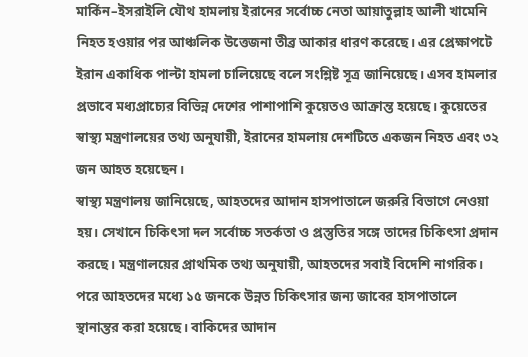মার্কিন–ইসরাইলি যৌথ হামলায় ইরানের সর্বোচ্চ নেতা আয়াতুল্লাহ আলী খামেনি নিহত হওয়ার পর আঞ্চলিক উত্তেজনা তীব্র আকার ধারণ করেছে। এর প্রেক্ষাপটে ইরান একাধিক পাল্টা হামলা চালিয়েছে বলে সংশ্লিষ্ট সূত্র জানিয়েছে। এসব হামলার প্রভাবে মধ্যপ্রাচ্যের বিভিন্ন দেশের পাশাপাশি কুয়েতও আক্রান্ত হয়েছে। কুয়েতের স্বাস্থ্য মন্ত্রণালয়ের তথ্য অনুযায়ী, ইরানের হামলায় দেশটিতে একজন নিহত এবং ৩২ জন আহত হয়েছেন।
স্বাস্থ্য মন্ত্রণালয় জানিয়েছে, আহতদের আদান হাসপাতালে জরুরি বিভাগে নেওয়া হয়। সেখানে চিকিৎসা দল সর্বোচ্চ সতর্কতা ও প্রস্তুতির সঙ্গে তাদের চিকিৎসা প্রদান করছে। মন্ত্রণালয়ের প্রাথমিক তথ্য অনুযায়ী, আহতদের সবাই বিদেশি নাগরিক। পরে আহতদের মধ্যে ১৫ জনকে উন্নত চিকিৎসার জন্য জাবের হাসপাতালে স্থানান্তর করা হয়েছে। বাকিদের আদান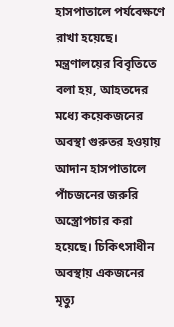হাসপাতালে পর্যবেক্ষণে রাখা হয়েছে।
মন্ত্রণালয়ের বিবৃতিতে বলা হয়, আহতদের মধ্যে কয়েকজনের অবস্থা গুরুতর হওয়ায় আদান হাসপাতালে পাঁচজনের জরুরি অস্ত্রোপচার করা হয়েছে। চিকিৎসাধীন অবস্থায় একজনের মৃত্যু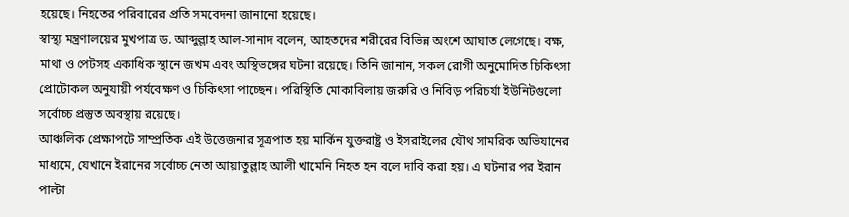হয়েছে। নিহতের পরিবারের প্রতি সমবেদনা জানানো হয়েছে।
স্বাস্থ্য মন্ত্রণালয়ের মুখপাত্র ড. আব্দুল্লাহ আল-সানাদ বলেন, আহতদের শরীরের বিভিন্ন অংশে আঘাত লেগেছে। বক্ষ, মাথা ও পেটসহ একাধিক স্থানে জখম এবং অস্থিভঙ্গের ঘটনা রয়েছে। তিনি জানান, সকল রোগী অনুমোদিত চিকিৎসা প্রোটোকল অনুযায়ী পর্যবেক্ষণ ও চিকিৎসা পাচ্ছেন। পরিস্থিতি মোকাবিলায় জরুরি ও নিবিড় পরিচর্যা ইউনিটগুলো সর্বোচ্চ প্রস্তুত অবস্থায় রয়েছে।
আঞ্চলিক প্রেক্ষাপটে সাম্প্রতিক এই উত্তেজনার সূত্রপাত হয় মার্কিন যুক্তরাষ্ট্র ও ইসরাইলের যৌথ সামরিক অভিযানের মাধ্যমে, যেখানে ইরানের সর্বোচ্চ নেতা আয়াতুল্লাহ আলী খামেনি নিহত হন বলে দাবি করা হয়। এ ঘটনার পর ইরান পাল্টা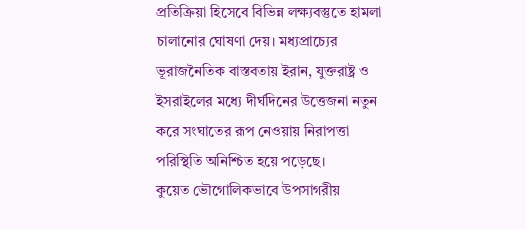প্রতিক্রিয়া হিসেবে বিভিন্ন লক্ষ্যবস্তুতে হামলা চালানোর ঘোষণা দেয়। মধ্যপ্রাচ্যের ভূরাজনৈতিক বাস্তবতায় ইরান, যুক্তরাষ্ট্র ও ইসরাইলের মধ্যে দীর্ঘদিনের উত্তেজনা নতুন করে সংঘাতের রূপ নেওয়ায় নিরাপত্তা পরিস্থিতি অনিশ্চিত হয়ে পড়েছে।
কুয়েত ভৌগোলিকভাবে উপসাগরীয়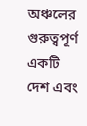অঞ্চলের গুরুত্বপূর্ণ একটি দেশ এবং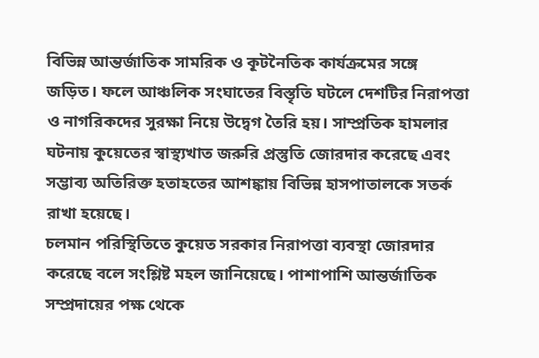বিভিন্ন আন্তর্জাতিক সামরিক ও কূটনৈতিক কার্যক্রমের সঙ্গে জড়িত। ফলে আঞ্চলিক সংঘাতের বিস্তৃতি ঘটলে দেশটির নিরাপত্তা ও নাগরিকদের সুরক্ষা নিয়ে উদ্বেগ তৈরি হয়। সাম্প্রতিক হামলার ঘটনায় কুয়েতের স্বাস্থ্যখাত জরুরি প্রস্তুতি জোরদার করেছে এবং সম্ভাব্য অতিরিক্ত হতাহতের আশঙ্কায় বিভিন্ন হাসপাতালকে সতর্ক রাখা হয়েছে।
চলমান পরিস্থিতিতে কুয়েত সরকার নিরাপত্তা ব্যবস্থা জোরদার করেছে বলে সংশ্লিষ্ট মহল জানিয়েছে। পাশাপাশি আন্তর্জাতিক সম্প্রদায়ের পক্ষ থেকে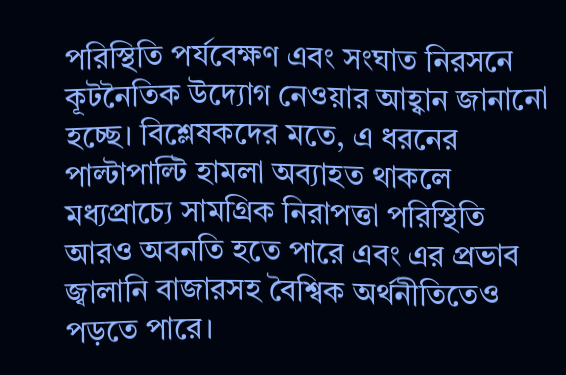পরিস্থিতি পর্যবেক্ষণ এবং সংঘাত নিরসনে কূটনৈতিক উদ্যোগ নেওয়ার আহ্বান জানানো হচ্ছে। বিশ্লেষকদের মতে, এ ধরনের পাল্টাপাল্টি হামলা অব্যাহত থাকলে মধ্যপ্রাচ্যে সামগ্রিক নিরাপত্তা পরিস্থিতি আরও অবনতি হতে পারে এবং এর প্রভাব জ্বালানি বাজারসহ বৈশ্বিক অর্থনীতিতেও পড়তে পারে।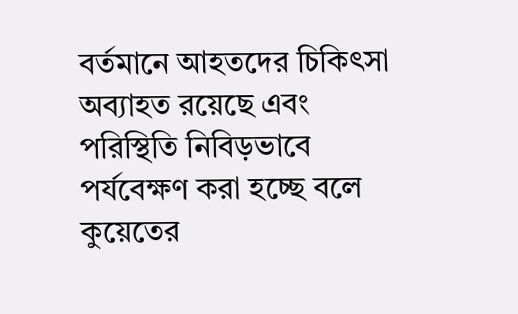বর্তমানে আহতদের চিকিৎসা অব্যাহত রয়েছে এবং পরিস্থিতি নিবিড়ভাবে পর্যবেক্ষণ করা হচ্ছে বলে কুয়েতের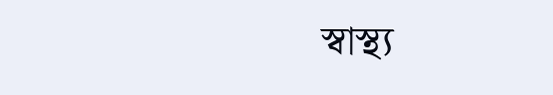স্বাস্থ্য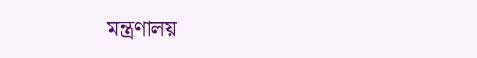মন্ত্রণালয়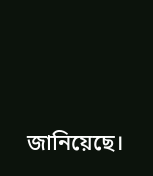জানিয়েছে।